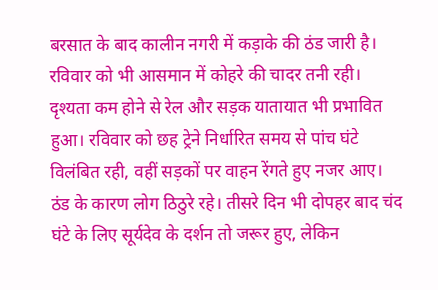बरसात के बाद कालीन नगरी में कड़ाके की ठंड जारी है। रविवार को भी आसमान में कोहरे की चादर तनी रही। दृश्यता कम होने से रेल और सड़क यातायात भी प्रभावित हुआ। रविवार को छह ट्रेने निर्धारित समय से पांच घंटे विलंबित रही, वहीं सड़कों पर वाहन रेंगते हुए नजर आए। ठंड के कारण लोग ठिठुरे रहे। तीसरे दिन भी दोपहर बाद चंद घंटे के लिए सूर्यदेव के दर्शन तो जरूर हुए, लेकिन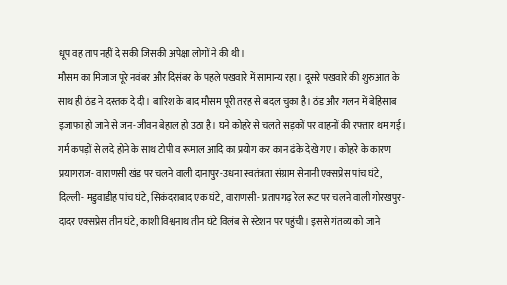धूप वह ताप नहीं दे सकी जिसकी अपेक्षा लोगों ने की थी।
मौसम का मिजाज पूरे नवंबर और दिसंबर के पहले पखवारे में सामान्य रहा। दूसरे पखवारे की शुरुआत के साथ ही ठंड ने दस्तक दे दी। बारिश के बाद मौसम पूरी तरह से बदल चुका है। ठंड और गलन में बेहिसाब इजाफा हो जाने से जन-जीवन बेहाल हो उठा है। घने कोहरे से चलते सड़कों पर वाहनों की रफ्तार थम गई। गर्म कपड़ों से लदे होने के साथ टोपी व रूमाल आदि का प्रयोग कर कान ढंके देखे गए। कोहरे के कारण प्रयागराज- वाराणसी खंड पर चलने वाली दानापुर-उधना स्वतंत्रता संग्राम सेनानी एक्सप्रेस पांच घंटे, दिल्ली- मडुवाडीह पांच घंटे, सिकंदराबाद एक घंटे, वाराणसी- प्रतापगढ़ रेल रूट पर चलने वाली गोरखपुर- दादर एक्सप्रेस तीन घंटे, काशी विश्वनाथ तीन घंटे विलंब से स्टेशन पर पहुंची। इससे गंतव्य को जाने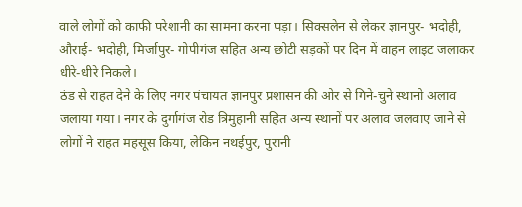वाले लोगों को काफी परेशानी का सामना करना पड़ा। सिक्सलेन से लेकर ज्ञानपुर- भदोही, औराई- भदोही, मिर्जापुर- गोपीगंज सहित अन्य छोटी सड़कों पर दिन में वाहन लाइट जलाकर धीरे-धीरे निकले।
ठंड से राहत देने के लिए नगर पंचायत ज्ञानपुर प्रशासन की ओर से गिने-चुने स्थानो अलाव जलाया गया। नगर के दुर्गागंज रोड त्रिमुहानी सहित अन्य स्थानों पर अलाव जलवाए जाने से लोगों ने राहत महसूस किया, लेकिन नथईपुर, पुरानी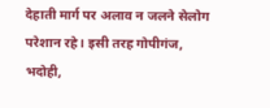देहाती मार्ग पर अलाव न जलने सेलोग परेशान रहे। इसी तरह गोपीगंज, भदोही,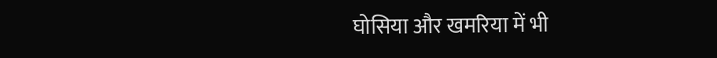घोसिया और खमरिया में भी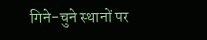गिने-चुने स्थानों पर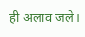ही अलाव जले।